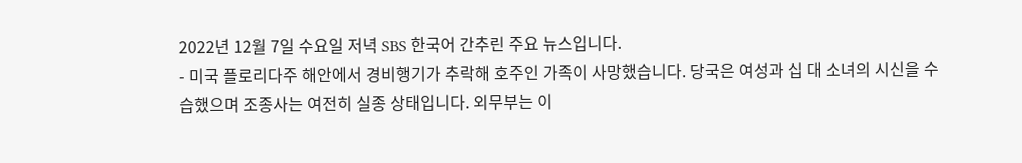2022년 12월 7일 수요일 저녁 SBS 한국어 간추린 주요 뉴스입니다.
- 미국 플로리다주 해안에서 경비행기가 추락해 호주인 가족이 사망했습니다. 당국은 여성과 십 대 소녀의 시신을 수습했으며 조종사는 여전히 실종 상태입니다. 외무부는 이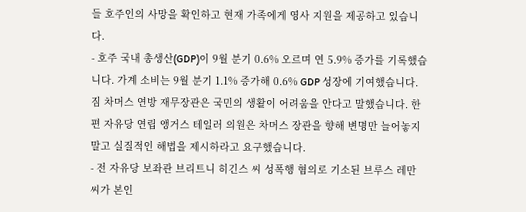들 호주인의 사망을 확인하고 현재 가족에게 영사 지원을 제공하고 있습니다.
- 호주 국내 총생산(GDP)이 9월 분기 0.6% 오르며 연 5.9% 증가를 기록했습니다. 가계 소비는 9월 분기 1.1% 증가해 0.6% GDP 성장에 기여했습니다. 짐 차머스 연방 재무장관은 국민의 생활이 어려움을 안다고 말했습니다. 한편 자유당 연립 앵거스 테일러 의원은 차머스 장관을 향해 변명만 늘어놓지 말고 실질적인 해법을 제시하라고 요구했습니다.
- 전 자유당 보좌관 브리트니 히긴스 씨 성폭행 혐의로 기소된 브루스 레만 씨가 본인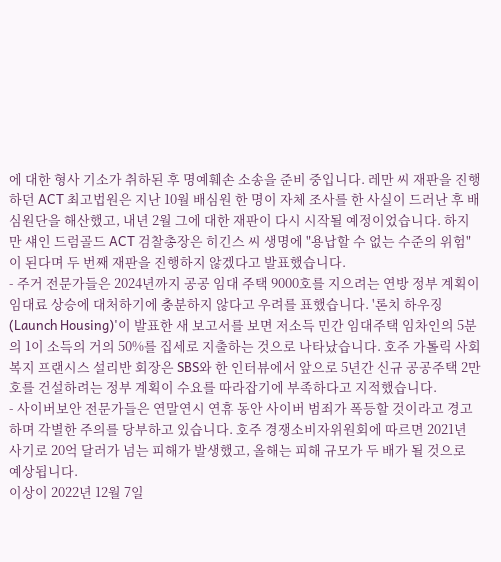에 대한 형사 기소가 취하된 후 명예훼손 소송을 준비 중입니다. 레만 씨 재판을 진행하던 ACT 최고법원은 지난 10월 배심원 한 명이 자체 조사를 한 사실이 드러난 후 배심원단을 해산했고, 내년 2월 그에 대한 재판이 다시 시작될 예정이었습니다. 하지만 섀인 드럼골드 ACT 검찰총장은 히긴스 씨 생명에 "용납할 수 없는 수준의 위험"이 된다며 두 번째 재판을 진행하지 않겠다고 발표했습니다.
- 주거 전문가들은 2024년까지 공공 임대 주택 9000호를 지으려는 연방 정부 계획이 임대료 상승에 대처하기에 충분하지 않다고 우려를 표했습니다. '론치 하우징(Launch Housing)'이 발표한 새 보고서를 보면 저소득 민간 임대주택 임차인의 5분의 1이 소득의 거의 50%를 집세로 지출하는 것으로 나타났습니다. 호주 가톨릭 사회복지 프랜시스 설리반 회장은 SBS와 한 인터뷰에서 앞으로 5년간 신규 공공주택 2만 호를 건설하려는 정부 계획이 수요를 따라잡기에 부족하다고 지적했습니다.
- 사이버보안 전문가들은 연말연시 연휴 동안 사이버 범죄가 폭등할 것이라고 경고하며 각별한 주의를 당부하고 있습니다. 호주 경쟁소비자위원회에 따르면 2021년 사기로 20억 달러가 넘는 피해가 발생했고, 올해는 피해 규모가 두 배가 될 것으로 예상됩니다.
이상이 2022년 12월 7일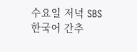수요일 저녁 SBS 한국어 간추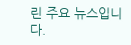린 주요 뉴스입니다.